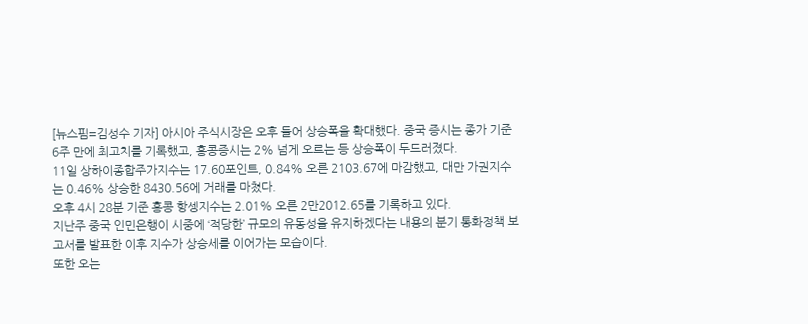[뉴스핌=김성수 기자] 아시아 주식시장은 오후 들어 상승폭을 확대했다. 중국 증시는 종가 기준 6주 만에 최고치를 기록했고, 홍콩증시는 2% 넘게 오르는 등 상승폭이 두드러졌다.
11일 상하이종합주가지수는 17.60포인트, 0.84% 오른 2103.67에 마감했고, 대만 가권지수는 0.46% 상승한 8430.56에 거래를 마쳤다.
오후 4시 28분 기준 홍콩 항셍지수는 2.01% 오른 2만2012.65를 기록하고 있다.
지난주 중국 인민은행이 시중에 ‘적당한’ 규모의 유동성을 유지하겠다는 내용의 분기 통화정책 보고서를 발표한 이후 지수가 상승세를 이어가는 모습이다.
또한 오는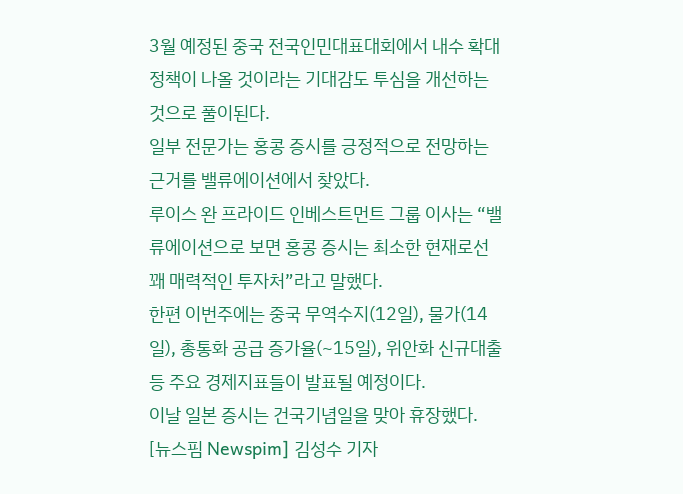3월 예정된 중국 전국인민대표대회에서 내수 확대 정책이 나올 것이라는 기대감도 투심을 개선하는 것으로 풀이된다.
일부 전문가는 홍콩 증시를 긍정적으로 전망하는 근거를 밸류에이션에서 찾았다.
루이스 완 프라이드 인베스트먼트 그룹 이사는 “밸류에이션으로 보면 홍콩 증시는 최소한 현재로선 꽤 매력적인 투자처”라고 말했다.
한편 이번주에는 중국 무역수지(12일), 물가(14일), 총통화 공급 증가율(~15일), 위안화 신규대출 등 주요 경제지표들이 발표될 예정이다.
이날 일본 증시는 건국기념일을 맞아 휴장했다.
[뉴스핌 Newspim] 김성수 기자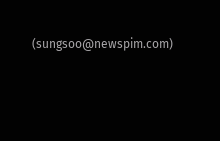(sungsoo@newspim.com)